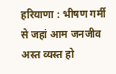हरियाणा : भीषण गर्मी से जहां आम जनजीव अस्त व्यस्त हो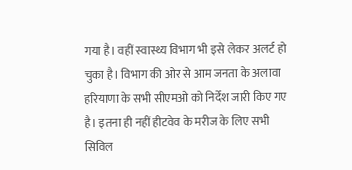गया है। वहीं स्वास्थ्य विभाग भी इसे लेकर अलर्ट हो चुका है। विभाग की ओर से आम जनता के अलावा हरियाणा के सभी सीएमओ को निर्देश जारी किए गए है। इतना ही नहीं हीटवेव के मरीज के लिए सभी सिविल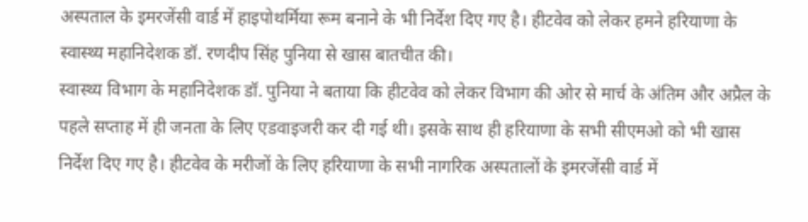अस्पताल के इमरजेंसी वार्ड में हाइपोथर्मिया रूम बनाने के भी निर्देश दिए गए है। हीटवेव को लेकर हमने हरियाणा के स्वास्थ्य महानिदेशक डॉ. रणदीप सिंह पुनिया से खास बातचीत की।
स्वास्थ्य विभाग के महानिदेशक डॉ. पुनिया ने बताया कि हीटवेव को लेकर विभाग की ओर से मार्च के अंतिम और अप्रैल के पहले सप्ताह में ही जनता के लिए एडवाइजरी कर दी गई थी। इसके साथ ही हरियाणा के सभी सीएमओ को भी खास निर्देश दिए गए है। हीटवेव के मरीजों के लिए हरियाणा के सभी नागरिक अस्पतालों के इमरजेंसी वार्ड में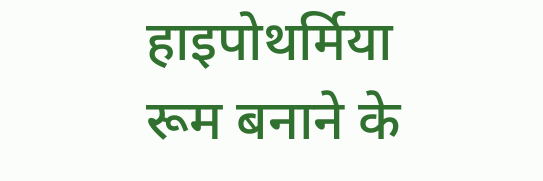हाइपोथर्मिया रूम बनाने के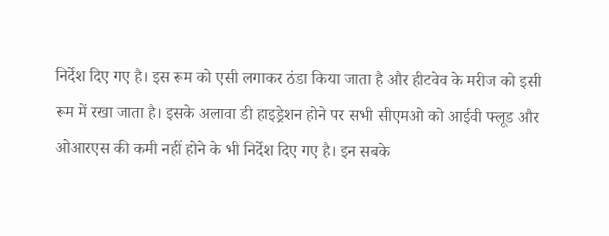निर्देश दिए गए है। इस रूम को एसी लगाकर ठंडा किया जाता है और हीटवेव के मरीज को इसी रूम में रखा जाता है। इसके अलावा डी हाइड्रेशन होने पर सभी सीएमओ को आईवी फ्लूड और ओआरएस की कमी नहीं होने के भी निर्देश दिए गए है। इन सबके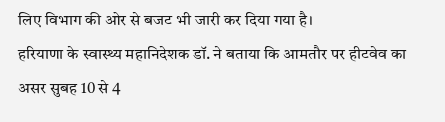लिए विभाग की ओर से बजट भी जारी कर दिया गया है।
हरियाणा के स्वास्थ्य महानिदेशक डॉ. ने बताया कि आमतौर पर हीटवेव का असर सुबह 10 से 4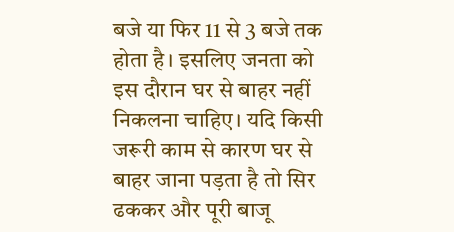बजे या फिर 11 से 3 बजे तक होता है। इसलिए जनता को इस दौरान घर से बाहर नहीं निकलना चाहिए। यदि किसी जरूरी काम से कारण घर से बाहर जाना पड़ता है तो सिर ढककर और पूरी बाजू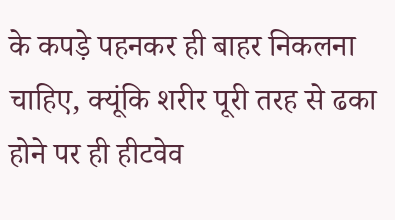के कपड़े पहनकर ही बाहर निकलना चाहिए, क्यूंकि शरीर पूरी तरह से ढका होने पर ही हीटवेव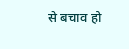से बचाव हो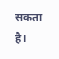सकता है।